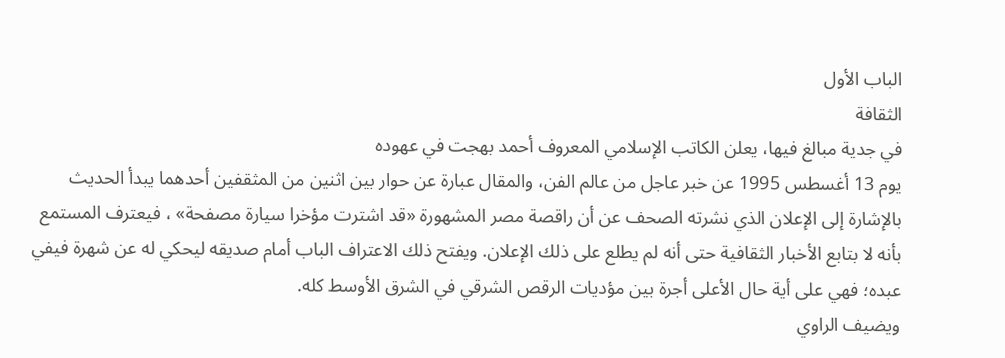الباب الأول
الثقافة
في جدية مبالغ فيها، يعلن الكاتب الإسلامي المعروف أحمد بهجت في عهوده
يوم 13 أغسطس 1995 عن خبر عاجل من عالم الفن، والمقال عبارة عن حوار بين اثنين من المثقفين أحدهما يبدأ الحديث بالإشارة إلى الإعلان الذي نشرته الصحف عن أن راقصة مصر المشهورة «قد اشترت مؤخرا سيارة مصفحة» ، فيعترف المستمع بأنه لا بتابع الأخبار الثقافية حتى أنه لم يطلع على ذلك الإعلان. ويفتح ذلك الاعتراف الباب أمام صديقه ليحكي له عن شهرة فيفي عبده؛ فهي على أية حال الأعلى أجرة بين مؤديات الرقص الشرقي في الشرق الأوسط كله.
ويضيف الراوي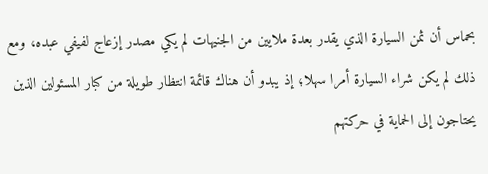بحماس أن ثمن السيارة الذي يقدر بعدة ملايين من الجنيهات لم يکي مصدر إزعاج لفيفي عبده، ومع ذلك لم يكن شراء السيارة أمرا سهلا؛ إذ يبدو أن هناك قائمة انتظار طويلة من كبار المسئولين الذين يحتاجون إلى الحماية في حركتهم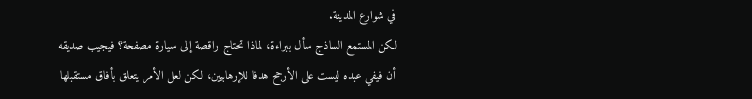في شوارع المدينة.
لكن المستمع الساذج سأل ببراءة، لماذا تحتاج راقصة إلى سيارة مصفحة؟ فيجيب صديقه أن فيفي عبده ليست على الأرجح هدفا للإرهابيين، لكن لعل الأمر يتعلق بأفاق مستقبلها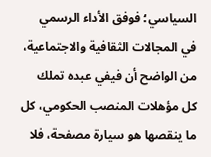السياسي؛ فوفق الأداء الرسمي في المجالات الثقافية والاجتماعية، من الواضح أن فيفي عبده تملك كل مؤهلات المنصب الحكومي، كل ما ينقصها هو سيارة مصفحة، فلا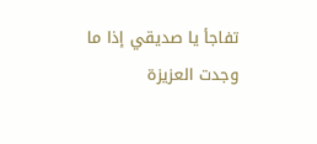تفاجأ يا صديقي إذا ما وجدت العزيزة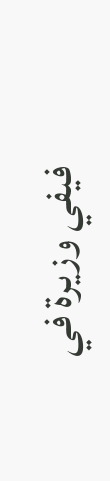فيفي وزيرة في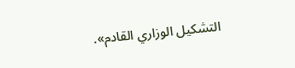التشكيل الوزاري القادم».